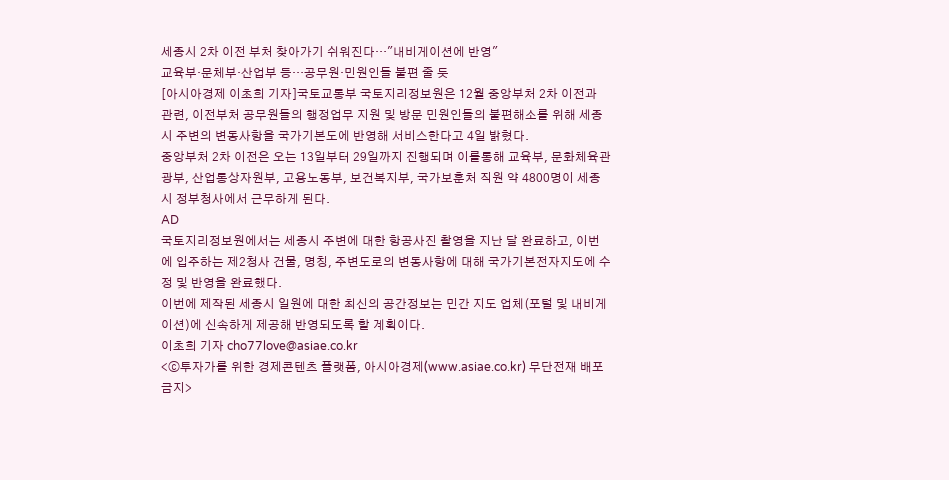세종시 2차 이전 부처 찾아가기 쉬워진다…"내비게이션에 반영"
교육부·문체부·산업부 등…공무원·민원인들 불편 줄 듯
[아시아경제 이초희 기자]국토교통부 국토지리정보원은 12월 중앙부처 2차 이전과 관련, 이전부처 공무원들의 행정업무 지원 및 방문 민원인들의 불편해소를 위해 세종시 주변의 변동사항을 국가기본도에 반영해 서비스한다고 4일 밝혔다.
중앙부처 2차 이전은 오는 13일부터 29일까지 진행되며 이를통해 교육부, 문화체육관광부, 산업통상자원부, 고용노동부, 보건복지부, 국가보훈처 직원 약 4800명이 세종시 정부청사에서 근무하게 된다.
AD
국토지리정보원에서는 세종시 주변에 대한 항공사진 촬영을 지난 달 완료하고, 이번에 입주하는 제2청사 건물, 명칭, 주변도로의 변동사항에 대해 국가기본전자지도에 수정 및 반영을 완료했다.
이번에 제작된 세종시 일원에 대한 최신의 공간정보는 민간 지도 업체(포털 및 내비게이션)에 신속하게 제공해 반영되도록 할 계획이다.
이초희 기자 cho77love@asiae.co.kr
<ⓒ투자가를 위한 경제콘텐츠 플랫폼, 아시아경제(www.asiae.co.kr) 무단전재 배포금지>